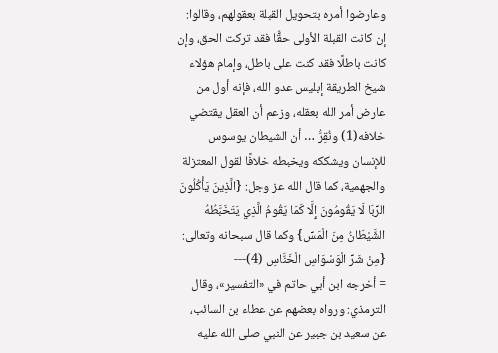وعارضوا أمره بتحويل القبلة بعقولهم، وقالوا: إن كانت القبلة الأولى حقًّا فقد تركت الحق، وإن كانت باطلًا فقد كنت على باطل، وإمام هؤلاء شيخ الطريقة إبليس عدو الله، فإنه أول من عارض أمر الله بعقله، وزعم أن العقل يقتضي خلافه(1) ونُقِرُّ … أن الشيطان يوسوس للإنسان ويشككه ويخبطه خلافًا لقول المعتزلة والجهمية، كما قال الله عز وجل: {الَّذِينَ يَأْكُلُونَ الرِّبَا لَا يَقُومُونَ إِلَّا كَمَا يَقُومُ الَّذِي يَتَخَبَّطُهُ الشَّيْطَانُ مِنَ الْمَسِّ} وكما قال سبحانه وتعالى: {مِنْ شَرِّ الْوَسْوَاسِ الْخَنَّاسِ (4)---
= أخرجه ابن أبي حاتم في «التفسير»، وقال الترمذي: ورواه بعضهم عن عطاء بن السائب، عن سعيد بن جبير عن النبي صلى الله عليه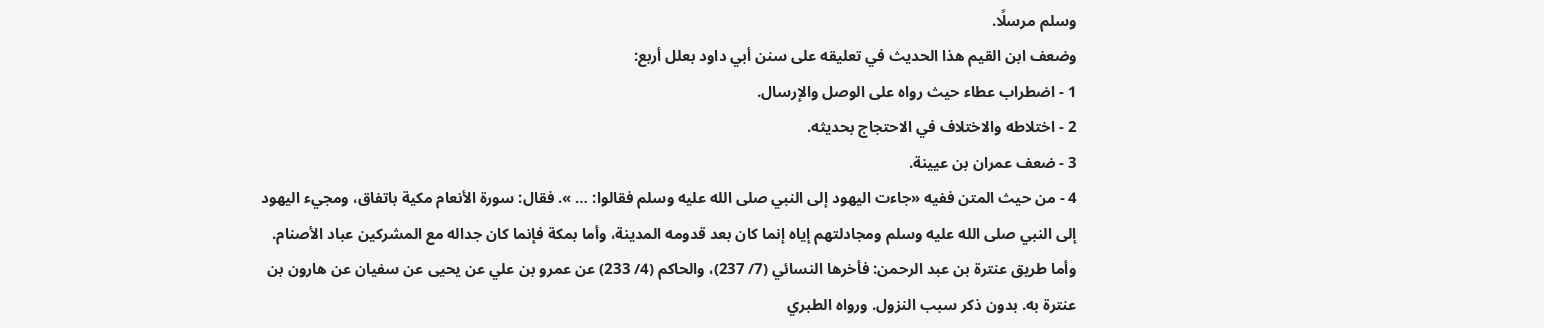وسلم مرسلًا.
وضعف ابن القيم هذا الحديث في تعليقه على سنن أبي داود بعلل أربع:
1 - اضطراب عطاء حيث رواه على الوصل والإرسال.
2 - اختلاطه والاختلاف في الاحتجاج بحديثه.
3 - ضعف عمران بن عيينة.
4 - من حيث المتن ففيه «جاءت اليهود إلى النبي صلى الله عليه وسلم فقالوا: … ». فقال: سورة الأنعام مكية باتفاق، ومجيء اليهود إلى النبي صلى الله عليه وسلم ومجادلتهم إياه إنما كان بعد قدومه المدينة، وأما بمكة فإنما كان جداله مع المشركين عباد الأصنام.
وأما طريق عنترة بن عبد الرحمن: فأخرها النسائي (7/ 237)، والحاكم (4/ 233) عن عمرو بن علي عن يحيى عن سفيان عن هارون بن عنترة به. بدون ذكر سبب النزول. ورواه الطبري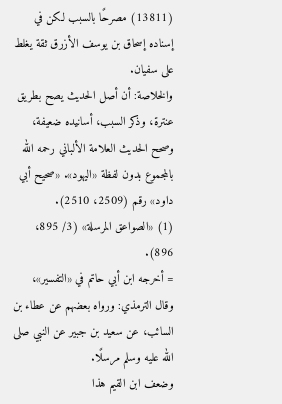(13811) مصرحًا بالسبب لكن في إسناده إسحاق بن يوسف الأزرق ثقة يغلط على سفيان.
والخلاصة: أن أصل الحديث يصح بطريق عنترة، وذكر السبب، أسانيده ضعيفة، وصحح الحديث العلامة الألباني رحمه الله بالمجموع بدون لفظة «اليهود». «صحيح أبي داود» رقم (2509، 2510).
(1) «الصواعق المرسلة» (3/ 895، 896).
= أخرجه ابن أبي حاتم في «التفسير»، وقال الترمذي: ورواه بعضهم عن عطاء بن السائب، عن سعيد بن جبير عن النبي صلى الله عليه وسلم مرسلًا.
وضعف ابن القيم هذا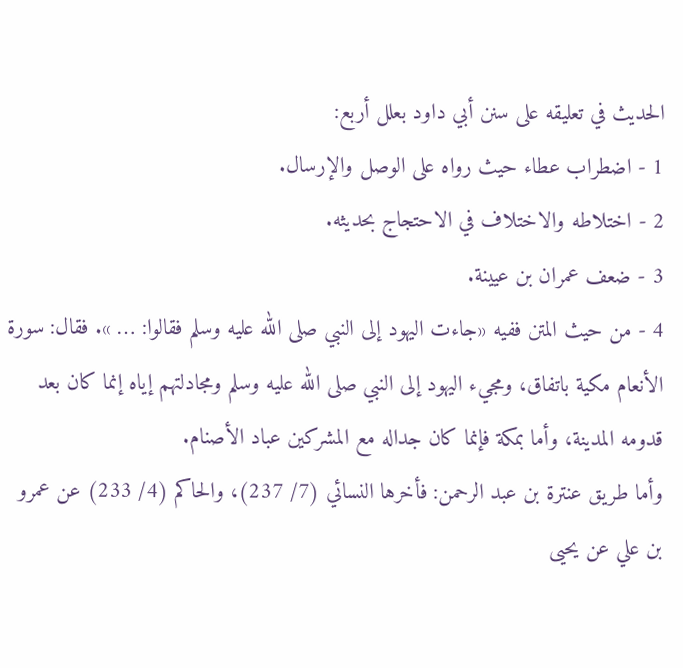الحديث في تعليقه على سنن أبي داود بعلل أربع:
1 - اضطراب عطاء حيث رواه على الوصل والإرسال.
2 - اختلاطه والاختلاف في الاحتجاج بحديثه.
3 - ضعف عمران بن عيينة.
4 - من حيث المتن ففيه «جاءت اليهود إلى النبي صلى الله عليه وسلم فقالوا: … ». فقال: سورة الأنعام مكية باتفاق، ومجيء اليهود إلى النبي صلى الله عليه وسلم ومجادلتهم إياه إنما كان بعد قدومه المدينة، وأما بمكة فإنما كان جداله مع المشركين عباد الأصنام.
وأما طريق عنترة بن عبد الرحمن: فأخرها النسائي (7/ 237)، والحاكم (4/ 233) عن عمرو بن علي عن يحيى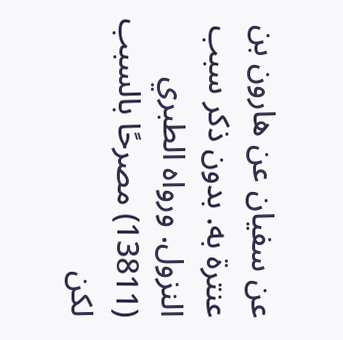عن سفيان عن هارون بن عنترة به. بدون ذكر سبب النزول. ورواه الطبري (13811) مصرحًا بالسبب لكن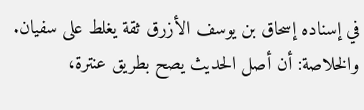في إسناده إسحاق بن يوسف الأزرق ثقة يغلط على سفيان.
والخلاصة: أن أصل الحديث يصح بطريق عنترة،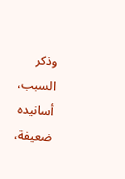وذكر السبب، أسانيده ضعيفة،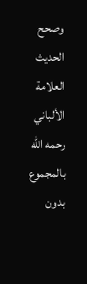وصحح الحديث العلامة الألباني رحمه الله بالمجموع بدون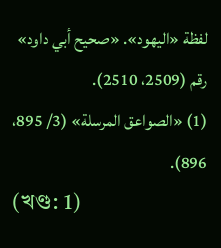لفظة «اليهود». «صحيح أبي داود» رقم (2509، 2510).
(1) «الصواعق المرسلة» (3/ 895، 896).
(খণ্ড: 1)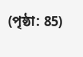(পৃষ্ঠা: 85)